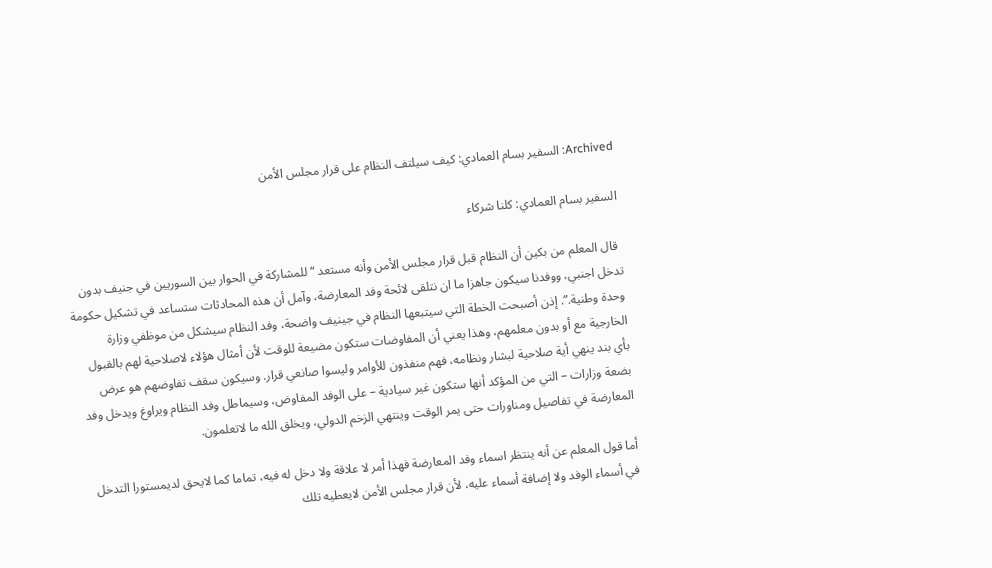Archived: السفير بسام العمادي: كيف سيلتف النظام على قرار مجلس الأمن

السفير بسام العمادي: كلنا شركاء

 قال المعلم من بكين أن النظام قبل قرار مجلس الأمن وأنه مستعد “للمشاركة في الحوار بين السوريين في جنيف بدون تدخل اجنبي، ووفدنا سيكون جاهزا ما ان نتلقى لائحة وفد المعارضة، وآمل أن هذه المحادثات ستساعد في تشكيل حكومة وحدة وطنية.”. إذن أصبحت الخطة التي سيتبعها النظام في جينيف واضحة، وفد النظام سيشكل من موظفي وزارة الخارجية مع أو بدون معلمهم، وهذا يعني أن المفاوضات ستكون مضيعة للوقت لأن أمثال هؤلاء لاصلاحية لهم بالقبول بأي بند ينهي أية صلاحية لبشار ونظامه، فهم منفذون للأوامر وليسوا صانعي قرار. وسيكون سقف تفاوضهم هو عرض بضعة وزارات – التي من المؤكد أنها ستكون غير سيادية – على الوفد المفاوض، وسيماطل وفد النظام ويراوغ ويدخل وفد المعارضة في تفاصيل ومناورات حتى يمر الوقت وينتهي الزخم الدولي، ويخلق الله ما لاتعلمون.

أما قول المعلم عن أنه ينتظر اسماء وفد المعارضة فهذا أمر لا علاقة ولا دخل له فيه، تماما كما لايحق لديمستورا التدخل في أسماء الوفد ولا إضافة أسماء عليه، لأن قرار مجلس الأمن لايعطيه تلك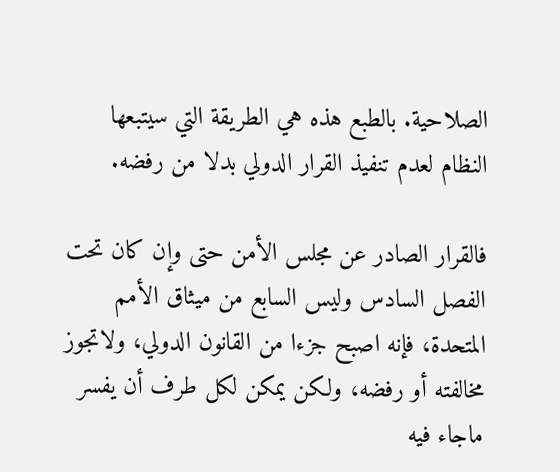الصلاحية. بالطبع هذه هي الطريقة التي سيتبعها النظام لعدم تنفيذ القرار الدولي بدلا من رفضه.

فالقرار الصادر عن مجلس الأمن حتى وإن كان تحت الفصل السادس وليس السابع من ميثاق الأمم المتحدة، فإنه اصبح جزءا من القانون الدولي، ولاتجوز مخالفته أو رفضه، ولكن يمكن لكل طرف أن يفسر ماجاء فيه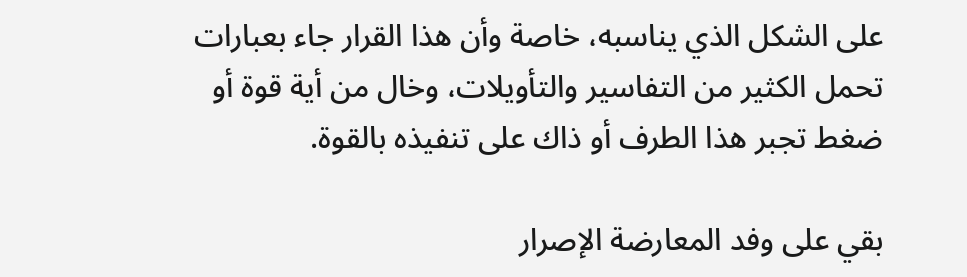على الشكل الذي يناسبه، خاصة وأن هذا القرار جاء بعبارات تحمل الكثير من التفاسير والتأويلات، وخال من أية قوة أو ضغط تجبر هذا الطرف أو ذاك على تنفيذه بالقوة.

بقي على وفد المعارضة الإصرار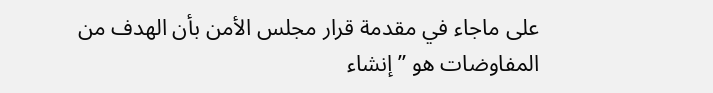على ماجاء في مقدمة قرار مجلس الأمن بأن الهدف من المفاوضات هو ” إنشاء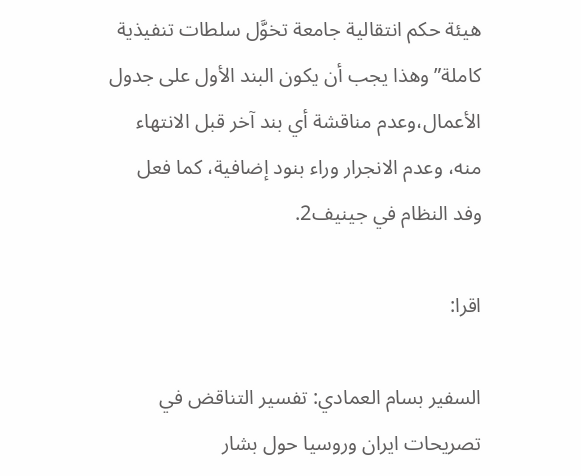هيئة حكم انتقالية جامعة تخوَّل سلطات تنفيذية كاملة” وهذا يجب أن يكون البند الأول على جدول الأعمال،وعدم مناقشة أي بند آخر قبل الانتهاء منه، وعدم الانجرار وراء بنود إضافية، كما فعل وفد النظام في جينيف2.

اقرا:

السفير بسام العمادي: تفسير التناقض في تصريحات ايران وروسيا حول بشار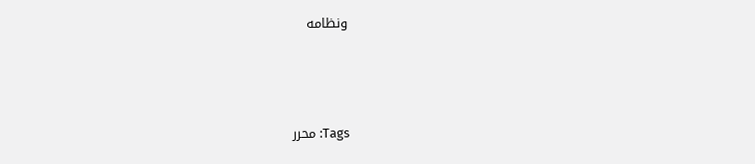ونظامه



Tags: محرر